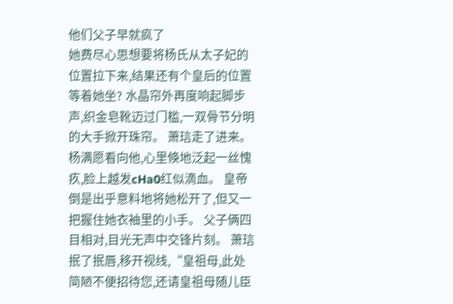他们父子早就疯了
她费尽心思想要将杨氏从太子妃的位置拉下来,结果还有个皇后的位置等着她坐? 水晶帘外再度响起脚步声,织金皂靴迈过门槛,一双骨节分明的大手掀开珠帘。 萧琂走了进来。 杨满愿看向他,心里倏地泛起一丝愧疚,脸上越发cHa0红似滴血。 皇帝倒是出乎意料地将她松开了,但又一把握住她衣袖里的小手。 父子俩四目相对,目光无声中交锋片刻。 萧琂抿了抿唇,移开视线,“皇祖母,此处简陋不便招待您,还请皇祖母随儿臣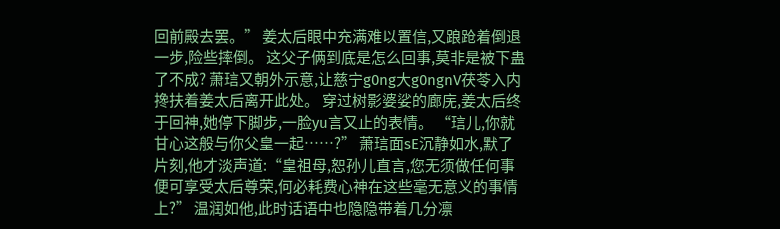回前殿去罢。” 姜太后眼中充满难以置信,又踉跄着倒退一步,险些摔倒。 这父子俩到底是怎么回事,莫非是被下蛊了不成? 萧琂又朝外示意,让慈宁g0ng大g0ngnV茯苓入内搀扶着姜太后离开此处。 穿过树影婆娑的廊庑,姜太后终于回神,她停下脚步,一脸yu言又止的表情。 “琂儿,你就甘心这般与你父皇一起……?” 萧琂面sE沉静如水,默了片刻,他才淡声道:“皇祖母,恕孙儿直言,您无须做任何事便可享受太后尊荣,何必耗费心神在这些毫无意义的事情上?” 温润如他,此时话语中也隐隐带着几分凛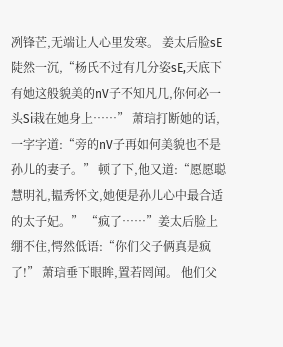冽锋芒,无端让人心里发寒。 姜太后脸sE陡然一沉,“杨氏不过有几分姿sE,天底下有她这般貌美的nV子不知凡几,你何必一头Si栽在她身上……” 萧琂打断她的话,一字字道:“旁的nV子再如何美貌也不是孙儿的妻子。” 顿了下,他又道:“愿愿聪慧明礼,韫秀怀文,她便是孙儿心中最合适的太子妃。” “疯了……”姜太后脸上绷不住,愕然低语:“你们父子俩真是疯了!” 萧琂垂下眼眸,置若罔闻。 他们父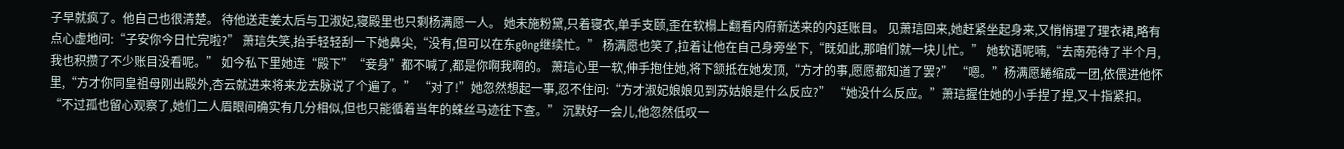子早就疯了。他自己也很清楚。 待他送走姜太后与卫淑妃,寝殿里也只剩杨满愿一人。 她未施粉黛,只着寝衣,单手支颐,歪在软榻上翻看内府新送来的内廷账目。 见萧琂回来,她赶紧坐起身来,又悄悄理了理衣裙,略有点心虚地问:“子安你今日忙完啦?” 萧琂失笑,抬手轻轻刮一下她鼻尖,“没有,但可以在东g0ng继续忙。” 杨满愿也笑了,拉着让他在自己身旁坐下,“既如此,那咱们就一块儿忙。” 她软语呢喃,“去南苑待了半个月,我也积攒了不少账目没看呢。” 如今私下里她连“殿下”“妾身”都不喊了,都是你啊我啊的。 萧琂心里一软,伸手抱住她,将下颔抵在她发顶,“方才的事,愿愿都知道了罢?” “嗯。”杨满愿蜷缩成一团,依偎进他怀里,“方才你同皇祖母刚出殿外,杏云就进来将来龙去脉说了个遍了。” “对了!”她忽然想起一事,忍不住问:“方才淑妃娘娘见到苏姑娘是什么反应?” “她没什么反应。”萧琂握住她的小手捏了捏,又十指紧扣。 “不过孤也留心观察了,她们二人眉眼间确实有几分相似,但也只能循着当年的蛛丝马迹往下查。” 沉默好一会儿,他忽然低叹一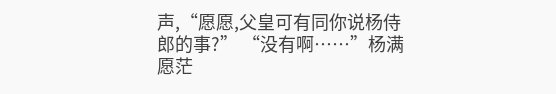声,“愿愿,父皇可有同你说杨侍郎的事?” “没有啊……”杨满愿茫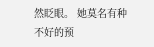然眨眼。 她莫名有种不好的预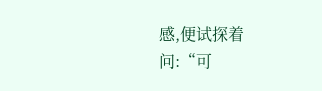感,便试探着问:“可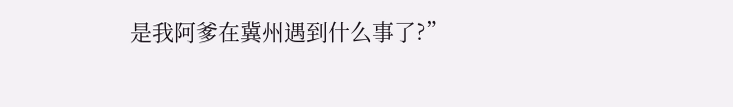是我阿爹在冀州遇到什么事了?”